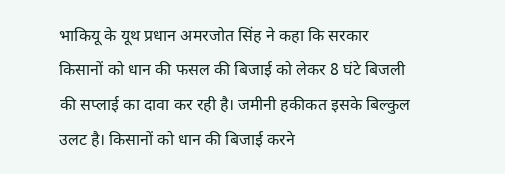भाकियू के यूथ प्रधान अमरजोत सिंह ने कहा कि सरकार किसानों को धान की फसल की बिजाई को लेकर 8 घंटे बिजली की सप्लाई का दावा कर रही है। जमीनी हकीकत इसके बिल्कुल उलट है। किसानों को धान की बिजाई करने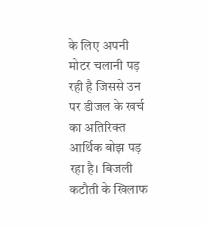के लिए अपनी मोटर चलानी पड़ रही है जिससे उन पर डीजल के खर्च का अतिरिक्त आर्थिक बोझ पड़ रहा है। बिजली कटौती के खिलाफ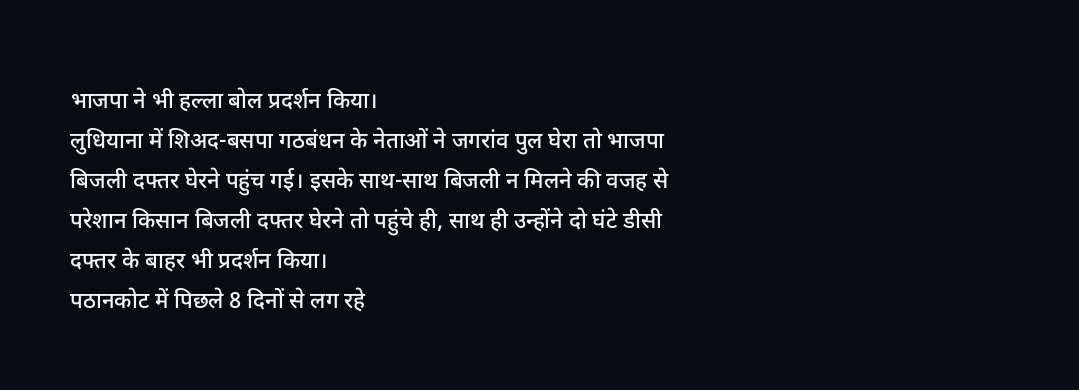भाजपा ने भी हल्ला बोल प्रदर्शन किया।
लुधियाना में शिअद-बसपा गठबंधन के नेताओं ने जगरांव पुल घेरा तो भाजपा बिजली दफ्तर घेरने पहुंच गई। इसके साथ-साथ बिजली न मिलने की वजह से परेशान किसान बिजली दफ्तर घेरने तो पहुंचे ही, साथ ही उन्होंने दो घंटे डीसी दफ्तर के बाहर भी प्रदर्शन किया।
पठानकोट में पिछले 8 दिनों से लग रहे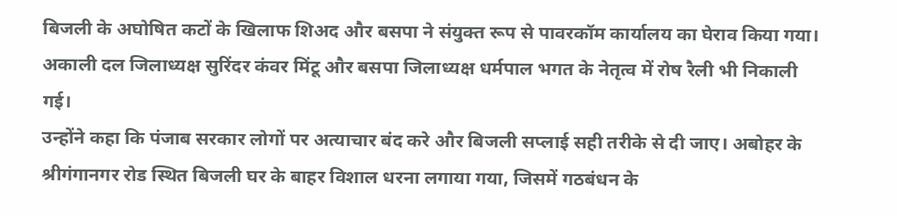बिजली के अघोषित कटों के खिलाफ शिअद और बसपा ने संयुक्त रूप से पावरकॉम कार्यालय का घेराव किया गया। अकाली दल जिलाध्यक्ष सुरिंदर कंवर मिंटू और बसपा जिलाध्यक्ष धर्मपाल भगत के नेतृत्व में रोष रैली भी निकाली गई।
उन्होंने कहा कि पंजाब सरकार लोगों पर अत्याचार बंद करे और बिजली सप्लाई सही तरीके से दी जाए। अबोहर के श्रीगंगानगर रोड स्थित बिजली घर के बाहर विशाल धरना लगाया गया, जिसमें गठबंधन के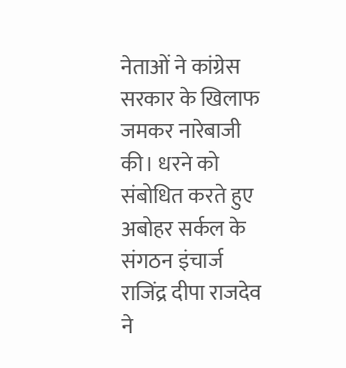नेताओं ने कांग्रेस सरकार के खिलाफ जमकर नारेबाजी की। धरने को संबोधित करते हुए अबोहर सर्कल के संगठन इंचार्ज राजिंद्र दीपा राजदेव ने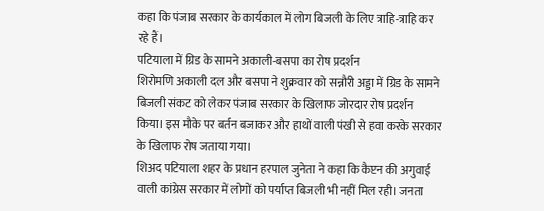कहा कि पंजाब सरकार के कार्यकाल में लोग बिजली के लिए त्राहि-त्राहि कर रहे हैं।
पटियाला में ग्रिड के सामने अकाली-बसपा का रोष प्रदर्शन
शिरोमणि अकाली दल और बसपा ने शुक्रवार को सन्नौरी अड्डा में ग्रिड के सामने बिजली संकट को लेकर पंजाब सरकार के खिलाफ जोरदार रोष प्रदर्शन किया। इस मौके पर बर्तन बजाकर और हाथों वाली पंखी से हवा करके सरकार के खिलाफ रोष जताया गया।
शिअद पटियाला शहर के प्रधान हरपाल जुनेता ने कहा कि कैप्टन की अगुवाई वाली कांग्रेस सरकार में लोगों को पर्याप्त बिजली भी नहीं मिल रही। जनता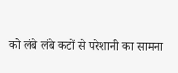को लंबे लंबे कटों से परेशानी का सामना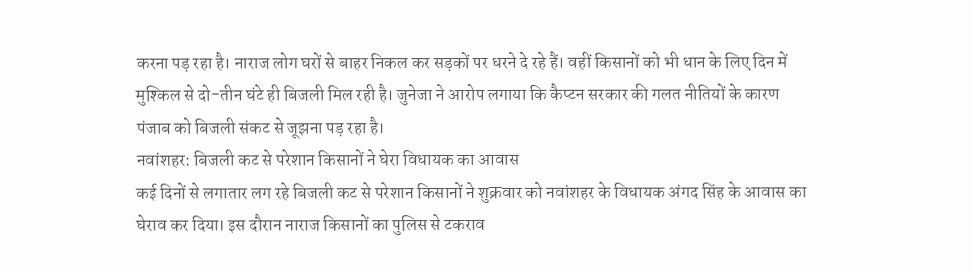करना पड़ रहा है। नाराज लोग घरों से बाहर निकल कर सड़कों पर धरने दे रहे हैं। वहीं किसानों को भी धान के लिए दिन में मुश्किल से दो-तीन घंटे ही बिजली मिल रही है। जुनेजा ने आरोप लगाया कि कैप्टन सरकार की गलत नीतियों के कारण पंजाब को बिजली संकट से जूझना पड़ रहा है।
नवांशहर: बिजली कट से परेशान किसानों ने घेरा विधायक का आवास
कई दिनों से लगातार लग रहे बिजली कट से परेशान किसानों ने शुक्रवार को नवांशहर के विधायक अंगद सिंह के आवास का घेराव कर दिया। इस दौरान नाराज किसानों का पुलिस से टकराव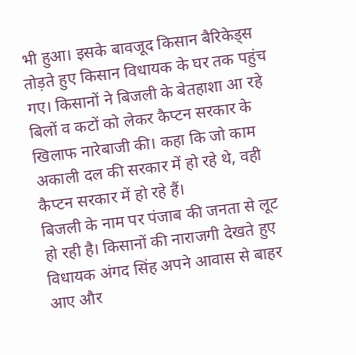भी हुआ। इसके बावजूद किसान बैरिकेड्स तोड़ते हुए किसान विधायक के घर तक पहुंच गए। किसानों ने बिजली के बेतहाशा आ रहे बिलों व कटों को लेकर कैप्टन सरकार के खिलाफ नारेबाजी की। कहा कि जो काम अकाली दल की सरकार में हो रहे थे, वही कैप्टन सरकार में हो रहे हैं।
बिजली के नाम पर पंजाब की जनता से लूट हो रही है। किसानों की नाराजगी देखते हुए विधायक अंगद सिंह अपने आवास से बाहर आए और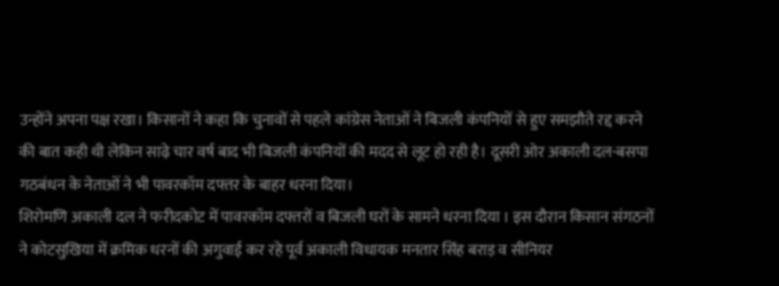उन्होंने अपना पक्ष रखा। किसानों ने कहा कि चुनावों से पहले कांग्रेस नेताओं ने बिजली कंपनियों से हुए समझौते रद्द करने की बात कही थी लेकिन साढ़े चार वर्ष बाद भी बिजली कंपनियों की मदद से लूट हो रही है। दूसरी ओर अकाली दल-बसपा गठबंधन के नेताओं ने भी पावरकॉम दफ्तर के बाहर धरना दिया।
शिरोमणि अकाली दल ने फरीदकोट में पावरकॉम दफ्तरों व बिजली घरों के सामने धरना दिया । इस दौरान किसान संगठनों ने कोटसुखिया में क्रमिक धरनों की अगुवाई कर रहे पूर्व अकाली विधायक मनतार सिंह बराड़ व सीनियर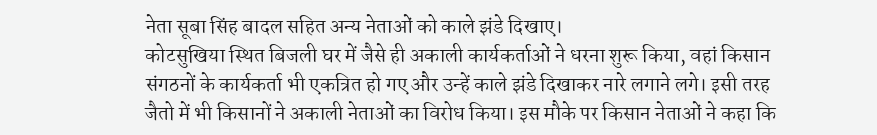नेता सूबा सिंह बादल सहित अन्य नेताओं को काले झंडे दिखाए।
कोटसुखिया स्थित बिजली घर में जैसे ही अकाली कार्यकर्ताओं ने धरना शुरू किया, वहां किसान संगठनों के कार्यकर्ता भी एकत्रित हो गए और उन्हें काले झंडे दिखाकर नारे लगाने लगे। इसी तरह जैतो में भी किसानों ने अकाली नेताओं का विरोध किया। इस मौके पर किसान नेताओं ने कहा कि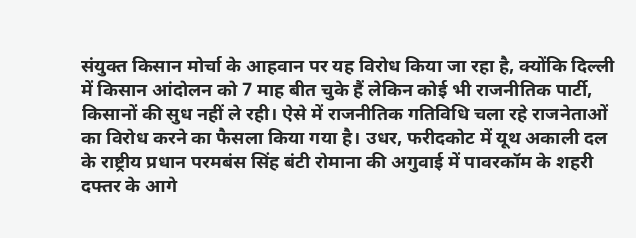संयुक्त किसान मोर्चा के आहवान पर यह विरोध किया जा रहा है, क्योंकि दिल्ली में किसान आंदोलन को 7 माह बीत चुके हैं लेकिन कोई भी राजनीतिक पार्टी, किसानों की सुध नहीं ले रही। ऐसे में राजनीतिक गतिविधि चला रहे राजनेताओं का विरोध करने का फैसला किया गया है। उधर, फरीदकोट में यूथ अकाली दल के राष्ट्रीय प्रधान परमबंस सिंह बंटी रोमाना की अगुवाई में पावरकॉम के शहरी दफ्तर के आगे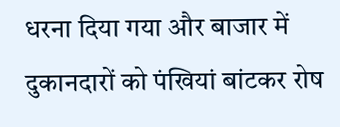धरना दिया गया और बाजार में दुकानदारों को पंखियां बांटकर रोष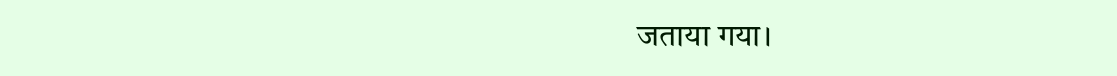जताया गया।